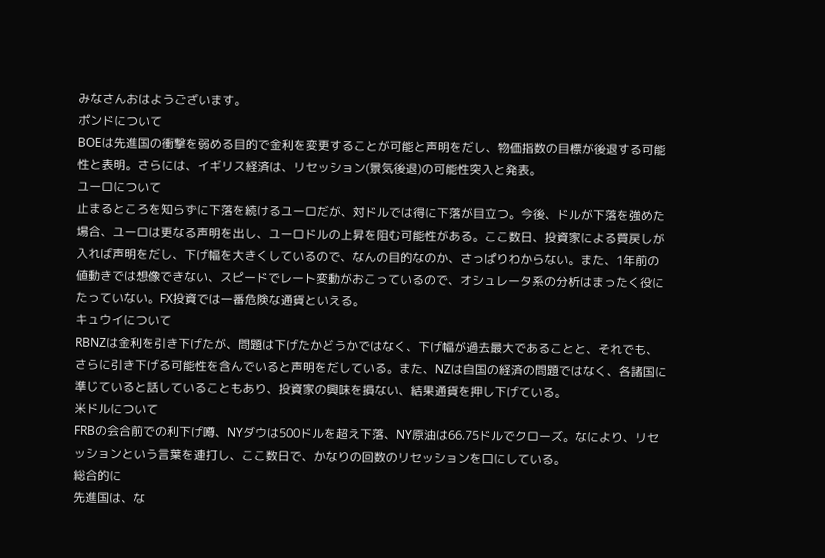みなさんおはようございます。
ポンドについて
BOEは先進国の衝撃を弱める目的で金利を変更することが可能と声明をだし、物価指数の目標が後退する可能性と表明。さらには、イギリス経済は、リセッション(景気後退)の可能性突入と発表。
ユーロについて
止まるところを知らずに下落を続けるユーロだが、対ドルでは得に下落が目立つ。今後、ドルが下落を強めた場合、ユーロは更なる声明を出し、ユーロドルの上昇を阻む可能性がある。ここ数日、投資家による買戻しが入れば声明をだし、下げ幅を大きくしているので、なんの目的なのか、さっぱりわからない。また、1年前の値動きでは想像できない、スピードでレート変動がおこっているので、オシュレータ系の分析はまったく役にたっていない。FX投資では一番危険な通貨といえる。
キュウイについて
RBNZは金利を引き下げたが、問題は下げたかどうかではなく、下げ幅が過去最大であることと、それでも、さらに引き下げる可能性を含んでいると声明をだしている。また、NZは自国の経済の問題ではなく、各諸国に準じていると話していることもあり、投資家の興味を損ない、結果通貨を押し下げている。
米ドルについて
FRBの会合前での利下げ噂、NYダウは500ドルを超え下落、NY原油は66.75ドルでクローズ。なにより、リセッションという言葉を連打し、ここ数日で、かなりの回数のリセッションを口にしている。
総合的に
先進国は、な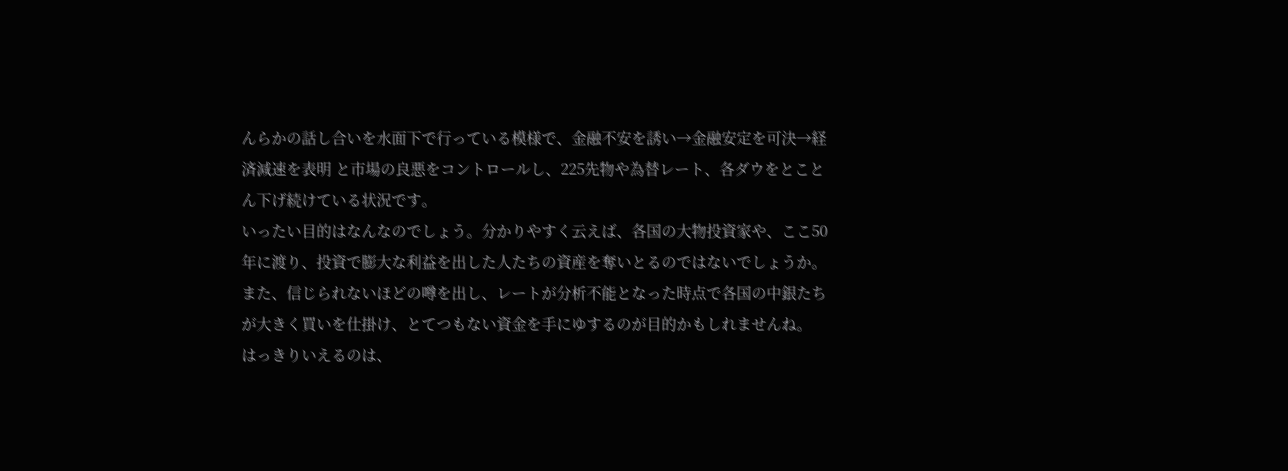んらかの話し合いを水面下で行っている模様で、金融不安を誘い→金融安定を可決→経済減速を表明 と市場の良悪をコントロールし、225先物や為替レート、各ダウをとことん下げ続けている状況です。
いったい目的はなんなのでしょう。分かりやすく云えば、各国の大物投資家や、ここ50年に渡り、投資で膨大な利益を出した人たちの資産を奪いとるのではないでしょうか。
また、信じられないほどの噂を出し、レートが分析不能となった時点で各国の中銀たちが大きく買いを仕掛け、とてつもない資金を手にゆするのが目的かもしれませんね。
はっきりいえるのは、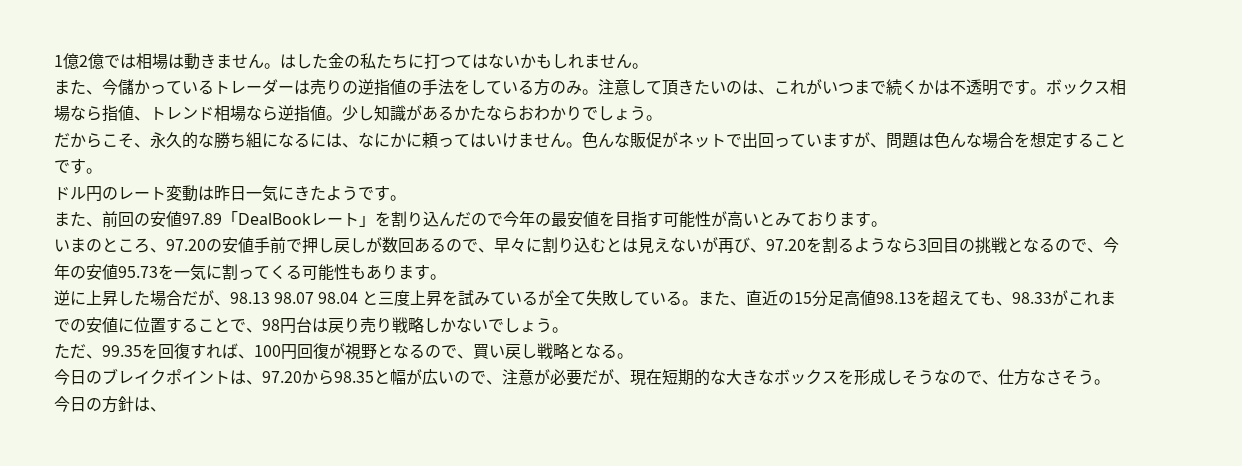1億2億では相場は動きません。はした金の私たちに打つてはないかもしれません。
また、今儲かっているトレーダーは売りの逆指値の手法をしている方のみ。注意して頂きたいのは、これがいつまで続くかは不透明です。ボックス相場なら指値、トレンド相場なら逆指値。少し知識があるかたならおわかりでしょう。
だからこそ、永久的な勝ち組になるには、なにかに頼ってはいけません。色んな販促がネットで出回っていますが、問題は色んな場合を想定することです。
ドル円のレート変動は昨日一気にきたようです。
また、前回の安値97.89「DealBookレート」を割り込んだので今年の最安値を目指す可能性が高いとみております。
いまのところ、97.20の安値手前で押し戻しが数回あるので、早々に割り込むとは見えないが再び、97.20を割るようなら3回目の挑戦となるので、今年の安値95.73を一気に割ってくる可能性もあります。
逆に上昇した場合だが、98.13 98.07 98.04 と三度上昇を試みているが全て失敗している。また、直近の15分足高値98.13を超えても、98.33がこれまでの安値に位置することで、98円台は戻り売り戦略しかないでしょう。
ただ、99.35を回復すれば、100円回復が視野となるので、買い戻し戦略となる。
今日のブレイクポイントは、97.20から98.35と幅が広いので、注意が必要だが、現在短期的な大きなボックスを形成しそうなので、仕方なさそう。
今日の方針は、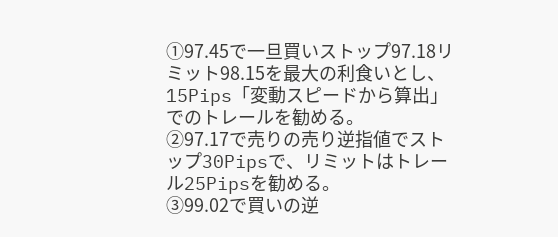①97.45で一旦買いストップ97.18リミット98.15を最大の利食いとし、15Pips「変動スピードから算出」でのトレールを勧める。
②97.17で売りの売り逆指値でストップ30Pipsで、リミットはトレール25Pipsを勧める。
③99.02で買いの逆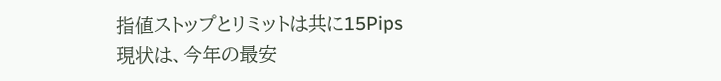指値ストップとリミットは共に15Pips
現状は、今年の最安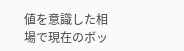値を意識した相場で現在のボッ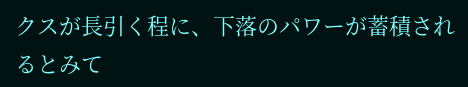クスが長引く程に、下落のパワーが蓄積されるとみて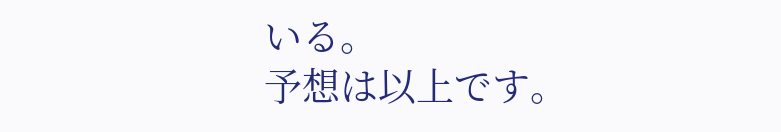いる。
予想は以上です。